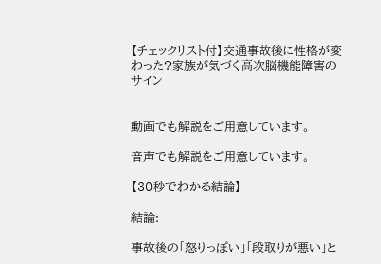【チェックリスト付】交通事故後に性格が変わった?家族が気づく⾼次脳機能障害のサイン


動画でも解説をご用意しています。

音声でも解説をご用意しています。

【30秒でわかる結論】

結論:

事故後の「怒りっぽい」「段取りが悪い」と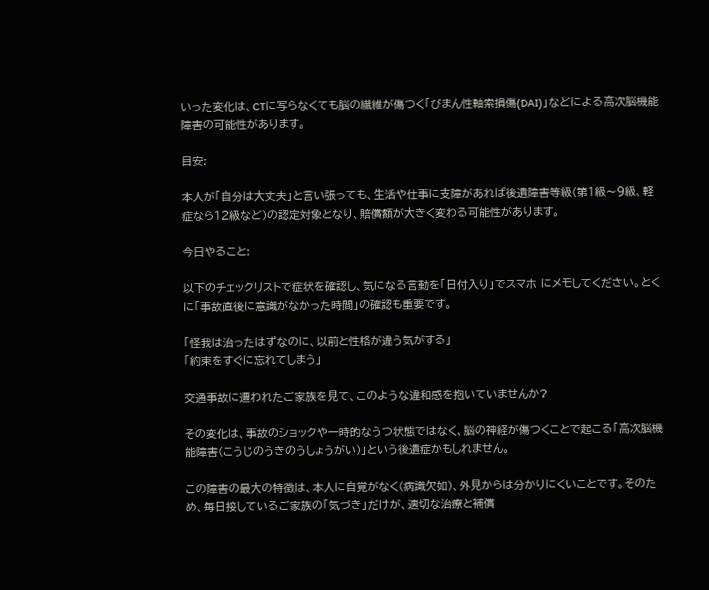いった変化は、CTに写らなくても脳の繊維が傷つく「びまん性軸索損傷(DAI)」などによる⾼次脳機能障害の可能性があります。

目安:

本⼈が「⾃分は⼤丈夫」と⾔い張っても、⽣活や仕事に⽀障があれば後遺障害等級(第1級〜9級、軽症なら12級など)の認定対象となり、賠償額が⼤きく変わる可能性があります。

今日やること:

以下のチェックリストで症状を確認し、気になる⾔動を「⽇付⼊り」でスマホ にメモしてください。とくに「事故直後に意識がなかった時間」の確認も重要です。

「怪我は治ったはずなのに、以前と性格が違う気がする」
「約束をすぐに忘れてしまう」

交通事故に遭われたご家族を⾒て、このような違和感を抱いていませんか?

その変化は、事故のショックや⼀時的なうつ状態ではなく、脳の神経が傷つくことで起こる「⾼次脳機能障害(こうじのうきのうしょうがい)」という後遺症かもしれません。

この障害の最⼤の特徴は、本⼈に⾃覚がなく(病識⽋如)、外⾒からは分かりにくいことです。そのため、毎⽇接しているご家族の「気づき」だけが、適切な治療と補償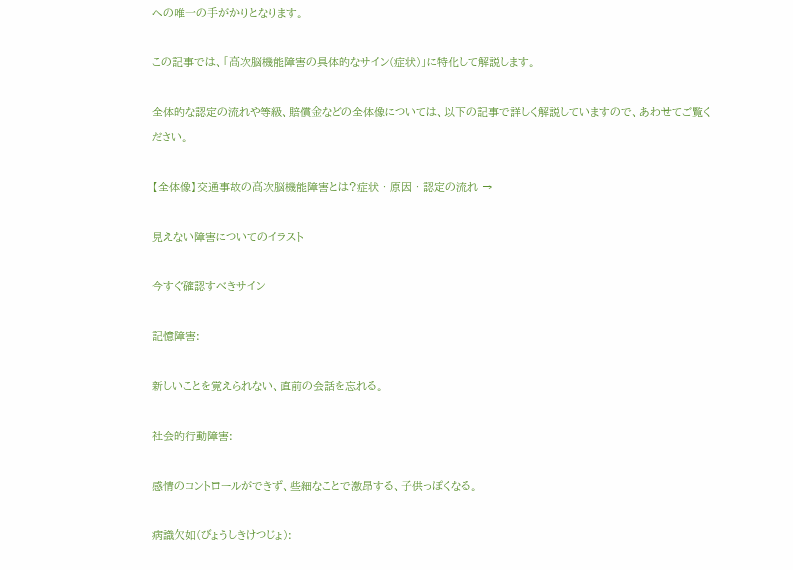への唯⼀の⼿がかりとなります。

この記事では、「⾼次脳機能障害の具体的なサイン(症状)」に特化して解説します。

全体的な認定の流れや等級、賠償⾦などの全体像については、以下の記事で詳しく解説していますので、あわせてご覧ください。

【全体像】交通事故の⾼次脳機能障害とは?症状‧原因‧認定の流れ →

見えない障害についてのイラスト

今すぐ確認すべきサイン

記憶障害:

新しいことを覚えられない、直前の会話を忘れる。

社会的行動障害:

感情のコントロールができず、些細なことで激昂する、⼦供っぽくなる。

病識⽋如(びょうしきけつじょ):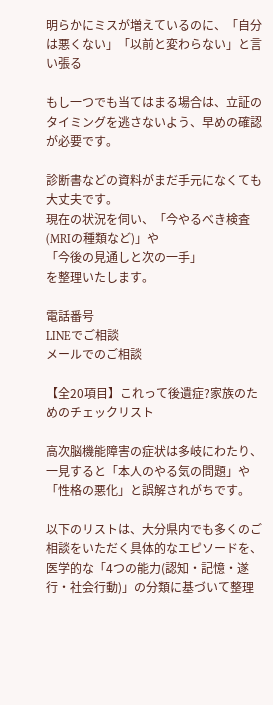明らかにミスが増えているのに、「⾃分は悪くない」「以前と変わらない」と⾔い張る

もし⼀つでも当てはまる場合は、⽴証のタイミングを逃さないよう、早めの確認が必要です。

診断書などの資料がまだ⼿元になくても⼤丈夫です。
現在の状況を伺い、「今やるべき検査(MRIの種類など)」や
「今後の⾒通しと次の⼀⼿」
を整理いたします。

電話番号
LINEでご相談
メールでのご相談

【全20項⽬】これって後遺症?家族のためのチェックリスト

⾼次脳機能障害の症状は多岐にわたり、⼀⾒すると「本⼈のやる気の問題」や「性格の悪化」と誤解されがちです。

以下のリストは、⼤分県内でも多くのご相談をいただく具体的なエピソードを、医学的な「4つの能⼒(認知‧記憶‧遂⾏‧社会⾏動)」の分類に基づいて整理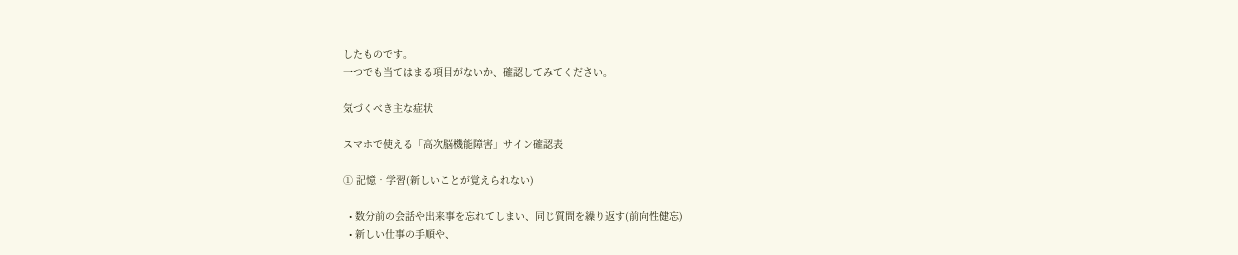したものです。
⼀つでも当てはまる項⽬がないか、確認してみてください。

気づくべき主な症状

スマホで使える「⾼次脳機能障害」サイン確認表

① 記憶‧学習(新しいことが覚えられない)

  • 数分前の会話や出来事を忘れてしまい、同じ質問を繰り返す(前向性健忘)
  • 新しい仕事の⼿順や、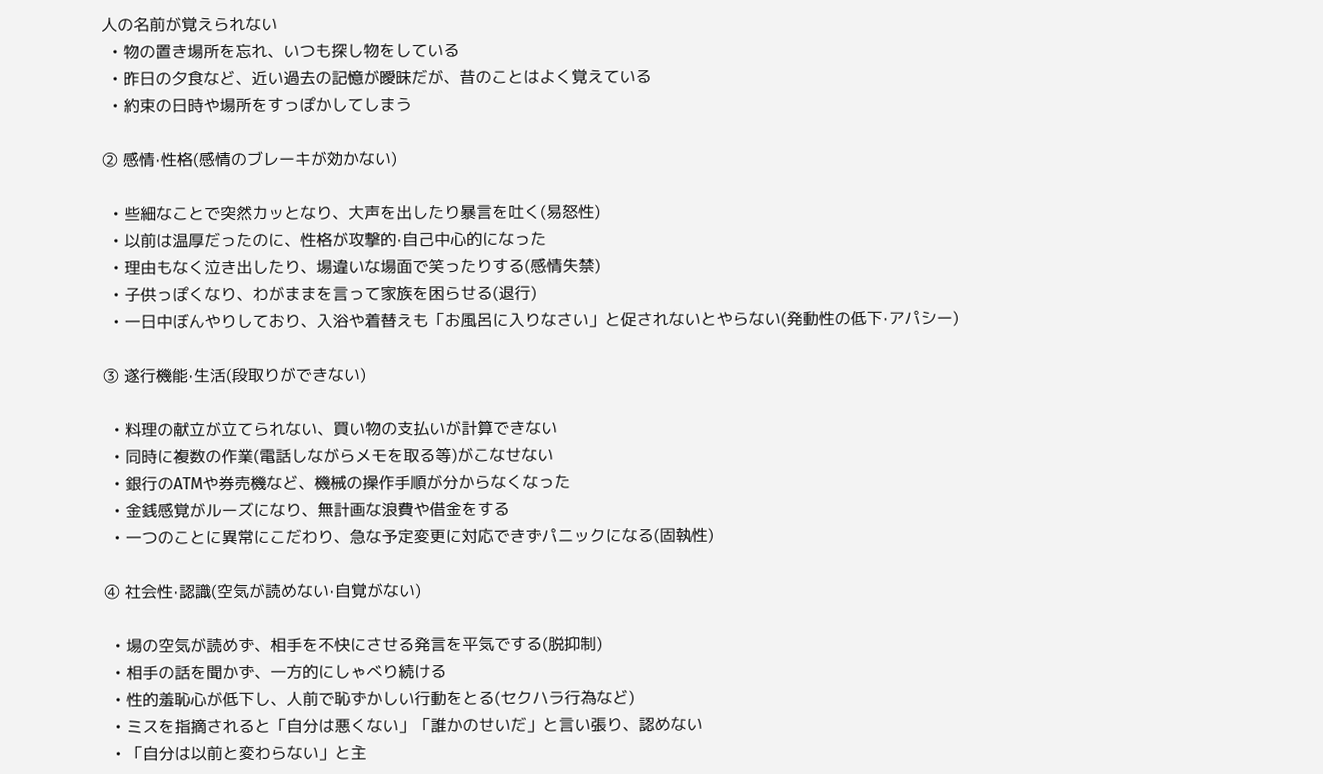⼈の名前が覚えられない
  • 物の置き場所を忘れ、いつも探し物をしている
  • 昨⽇の⼣⾷など、近い過去の記憶が曖昧だが、昔のことはよく覚えている
  • 約束の⽇時や場所をすっぽかしてしまう

② 感情‧性格(感情のブレーキが効かない)

  • 些細なことで突然カッとなり、⼤声を出したり暴⾔を吐く(易怒性)
  • 以前は温厚だったのに、性格が攻撃的‧⾃⼰中⼼的になった
  • 理由もなく泣き出したり、場違いな場⾯で笑ったりする(感情失禁)
  • ⼦供っぽくなり、わがままを⾔って家族を困らせる(退⾏)
  • ⼀⽇中ぼんやりしており、⼊浴や着替えも「お⾵呂に⼊りなさい」と促されないとやらない(発動性の低下‧アパシー)

③ 遂⾏機能‧⽣活(段取りができない)

  • 料理の献⽴が⽴てられない、買い物の⽀払いが計算できない
  • 同時に複数の作業(電話しながらメモを取る等)がこなせない
  • 銀⾏のATMや券売機など、機械の操作⼿順が分からなくなった
  • ⾦銭感覚がルーズになり、無計画な浪費や借⾦をする
  • ⼀つのことに異常にこだわり、急な予定変更に対応できずパニックになる(固執性)

④ 社会性‧認識(空気が読めない‧⾃覚がない)

  • 場の空気が読めず、相⼿を不快にさせる発⾔を平気でする(脱抑制)
  • 相⼿の話を聞かず、⼀⽅的にしゃべり続ける
  • 性的羞恥⼼が低下し、⼈前で恥ずかしい⾏動をとる(セクハラ⾏為など)
  • ミスを指摘されると「⾃分は悪くない」「誰かのせいだ」と⾔い張り、認めない
  • 「⾃分は以前と変わらない」と主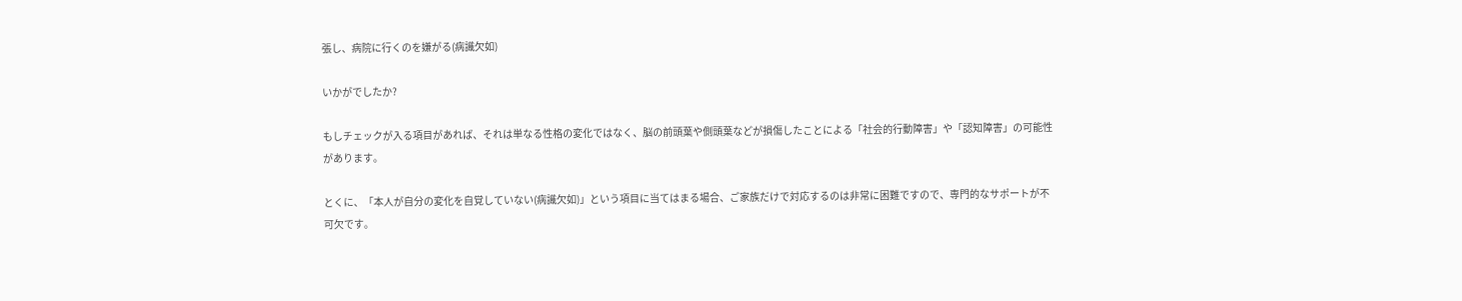張し、病院に⾏くのを嫌がる(病識⽋如)

いかがでしたか?

もしチェックが⼊る項⽬があれば、それは単なる性格の変化ではなく、脳の前頭葉や側頭葉などが損傷したことによる「社会的⾏動障害」や「認知障害」の可能性があります。

とくに、「本⼈が⾃分の変化を⾃覚していない(病識⽋如)」という項⽬に当てはまる場合、ご家族だけで対応するのは⾮常に困難ですので、専⾨的なサポートが不可⽋です。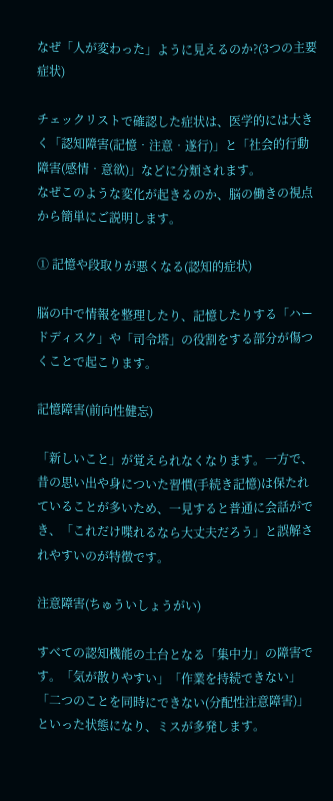なぜ「⼈が変わった」ように⾒えるのか?(3つの主要症状)

チェックリストで確認した症状は、医学的には⼤きく「認知障害(記憶‧注意‧遂⾏)」と「社会的⾏動障害(感情‧意欲)」などに分類されます。
なぜこのような変化が起きるのか、脳の働きの視点から簡単にご説明します。

① 記憶や段取りが悪くなる(認知的症状)

脳の中で情報を整理したり、記憶したりする「ハードディスク」や「司令塔」の役割をする部分が傷つくことで起こります。

記憶障害(前向性健忘)

「新しいこと」が覚えられなくなります。⼀⽅で、昔の思い出や⾝についた習慣(⼿続き記憶)は保たれていることが多いため、⼀⾒すると普通に会話ができ、「これだけ喋れるなら⼤丈夫だろう」と誤解されやすいのが特徴です。

注意障害(ちゅういしょうがい)

すべての認知機能の⼟台となる「集中⼒」の障害です。「気が散りやすい」「作業を持続できない」「⼆つのことを同時にできない(分配性注意障害)」といった状態になり、ミスが多発します。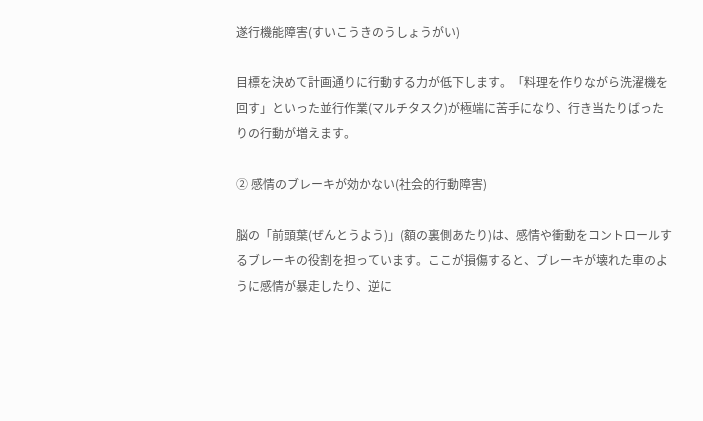遂⾏機能障害(すいこうきのうしょうがい)

⽬標を決めて計画通りに⾏動する⼒が低下します。「料理を作りながら洗濯機を回す」といった並⾏作業(マルチタスク)が極端に苦⼿になり、⾏き当たりばったりの⾏動が増えます。

② 感情のブレーキが効かない(社会的⾏動障害)

脳の「前頭葉(ぜんとうよう)」(額の裏側あたり)は、感情や衝動をコントロールするブレーキの役割を担っています。ここが損傷すると、ブレーキが壊れた⾞のように感情が暴⾛したり、逆に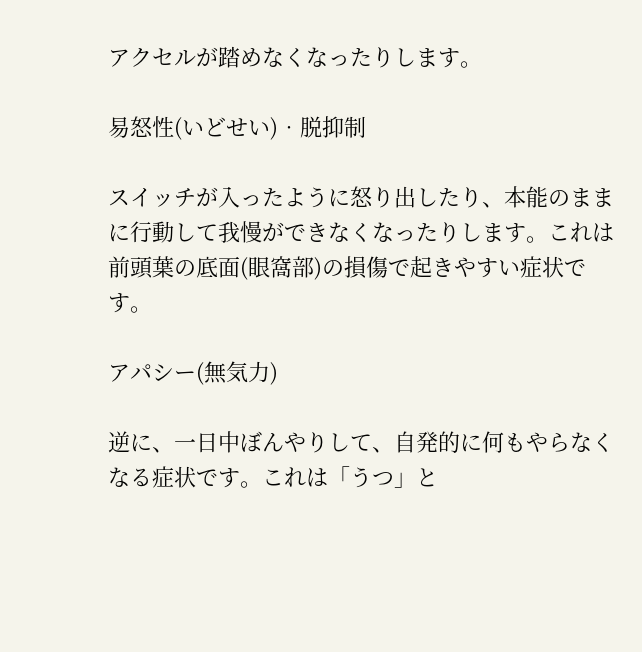アクセルが踏めなくなったりします。

易怒性(いどせい)‧脱抑制

スイッチが⼊ったように怒り出したり、本能のままに⾏動して我慢ができなくなったりします。これは前頭葉の底⾯(眼窩部)の損傷で起きやすい症状です。

アパシー(無気⼒)

逆に、⼀⽇中ぼんやりして、⾃発的に何もやらなくなる症状です。これは「うつ」と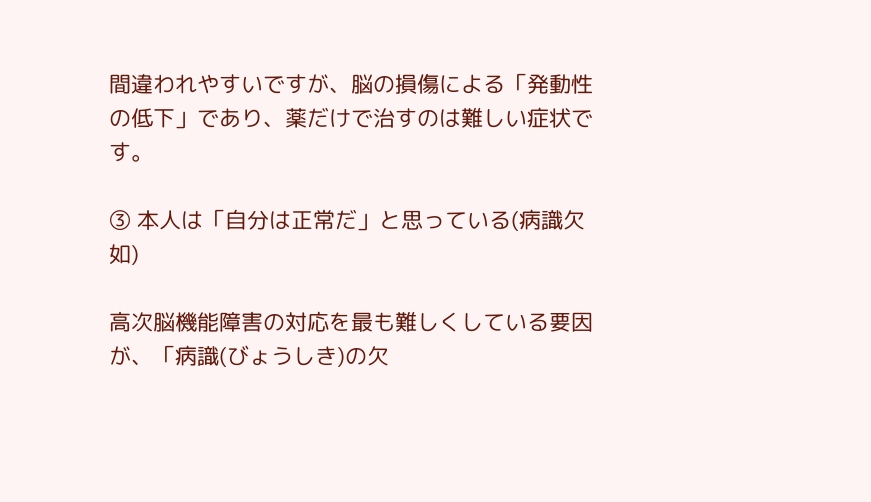間違われやすいですが、脳の損傷による「発動性の低下」であり、薬だけで治すのは難しい症状です。

③ 本⼈は「⾃分は正常だ」と思っている(病識⽋如)

⾼次脳機能障害の対応を最も難しくしている要因が、「病識(びょうしき)の⽋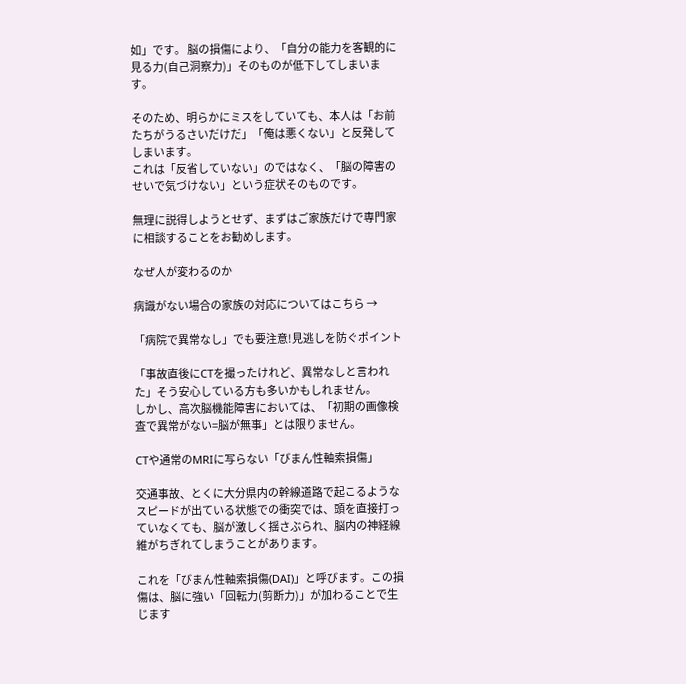如」です。 脳の損傷により、「⾃分の能⼒を客観的に⾒る⼒(⾃⼰洞察⼒)」そのものが低下してしまいます。

そのため、明らかにミスをしていても、本⼈は「お前たちがうるさいだけだ」「俺は悪くない」と反発してしまいます。
これは「反省していない」のではなく、「脳の障害のせいで気づけない」という症状そのものです。

無理に説得しようとせず、まずはご家族だけで専⾨家に相談することをお勧めします。

なぜ人が変わるのか

病識がない場合の家族の対応についてはこちら →

「病院で異常なし」でも要注意!⾒逃しを防ぐポイント

「事故直後にCTを撮ったけれど、異常なしと⾔われた」そう安⼼している⽅も多いかもしれません。
しかし、⾼次脳機能障害においては、「初期の画像検査で異常がない=脳が無事」とは限りません。

CTや通常のMRIに写らない「びまん性軸索損傷」

交通事故、とくに⼤分県内の幹線道路で起こるようなスピードが出ている状態での衝突では、頭を直接打っていなくても、脳が激しく揺さぶられ、脳内の神経線維がちぎれてしまうことがあります。

これを「びまん性軸索損傷(DAI)」と呼びます。この損傷は、脳に強い「回転⼒(剪断⼒)」が加わることで⽣じます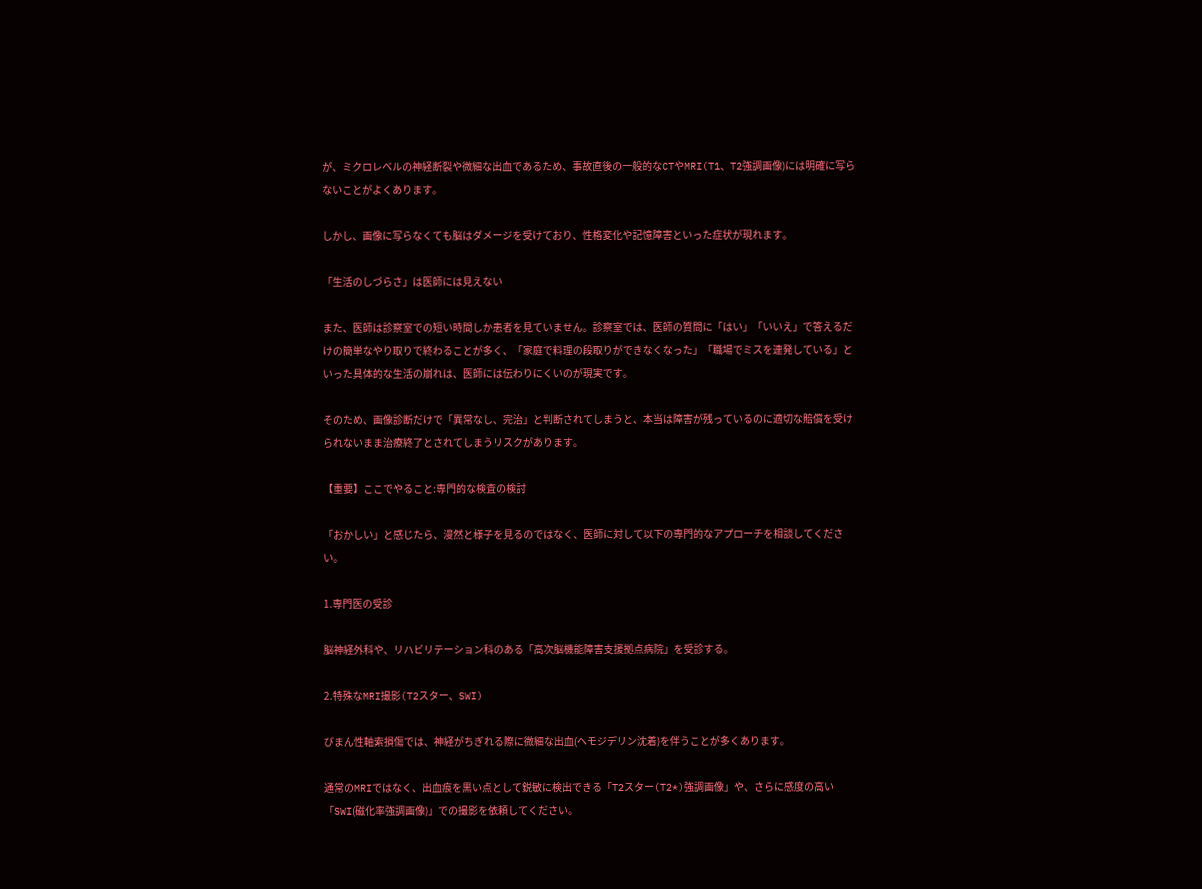が、ミクロレベルの神経断裂や微細な出⾎であるため、事故直後の⼀般的なCTやMRI(T1、T2強調画像)には明確に写らないことがよくあります。

しかし、画像に写らなくても脳はダメージを受けており、性格変化や記憶障害といった症状が現れます。

「⽣活のしづらさ」は医師には⾒えない

また、医師は診察室での短い時間しか患者を⾒ていません。診察室では、医師の質問に「はい」「いいえ」で答えるだけの簡単なやり取りで終わることが多く、「家庭で料理の段取りができなくなった」「職場でミスを連発している」といった具体的な⽣活の崩れは、医師には伝わりにくいのが現実です。

そのため、画像診断だけで「異常なし、完治」と判断されてしまうと、本当は障害が残っているのに適切な賠償を受けられないまま治療終了とされてしまうリスクがあります。

【重要】ここでやること:専⾨的な検査の検討

「おかしい」と感じたら、漫然と様⼦を⾒るのではなく、医師に対して以下の専⾨的なアプローチを相談してください。

1.専⾨医の受診

脳神経外科や、リハビリテーション科のある「⾼次脳機能障害⽀援拠点病院」を受診する。

2.特殊なMRI撮影(T2スター、SWI)

びまん性軸索損傷では、神経がちぎれる際に微細な出⾎(ヘモジデリン沈着)を伴うことが多くあります。

通常のMRIではなく、出⾎痕を黒い点として鋭敏に検出できる「T2スター(T2*)強調画像」や、さらに感度の⾼い「SWI(磁化率強調画像)」での撮影を依頼してください。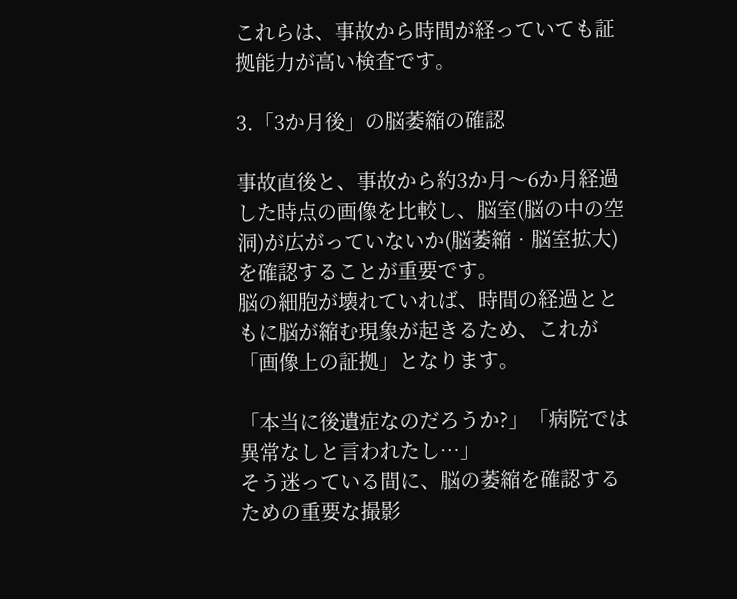これらは、事故から時間が経っていても証拠能⼒が⾼い検査です。

3.「3か⽉後」の脳萎縮の確認

事故直後と、事故から約3か⽉〜6か⽉経過した時点の画像を⽐較し、脳室(脳の中の空洞)が広がっていないか(脳萎縮‧脳室拡⼤)を確認することが重要です。
脳の細胞が壊れていれば、時間の経過とともに脳が縮む現象が起きるため、これが「画像上の証拠」となります。

「本当に後遺症なのだろうか?」「病院では異常なしと⾔われたし…」
そう迷っている間に、脳の萎縮を確認するための重要な撮影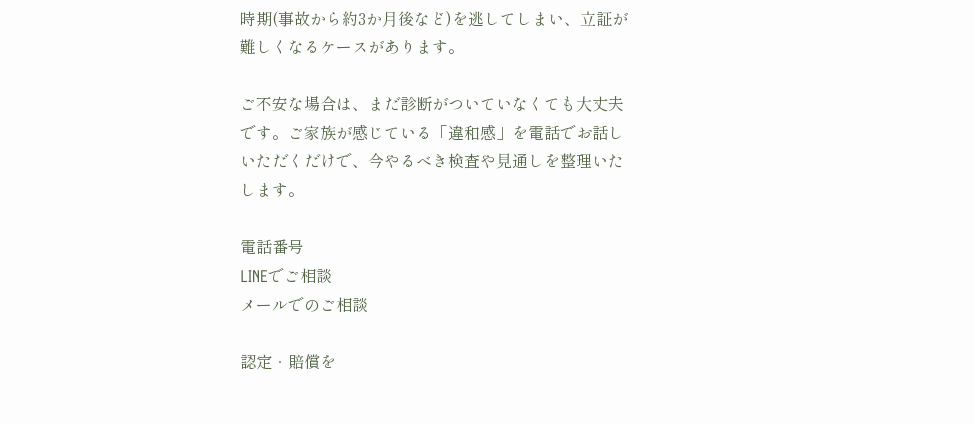時期(事故から約3か⽉後など)を逃してしまい、⽴証が難しくなるケースがあります。

ご不安な場合は、まだ診断がついていなくても⼤丈夫です。ご家族が感じている「違和感」を電話でお話しいただくだけで、今やるべき検査や⾒通しを整理いたします。

電話番号
LINEでご相談
メールでのご相談

認定‧賠償を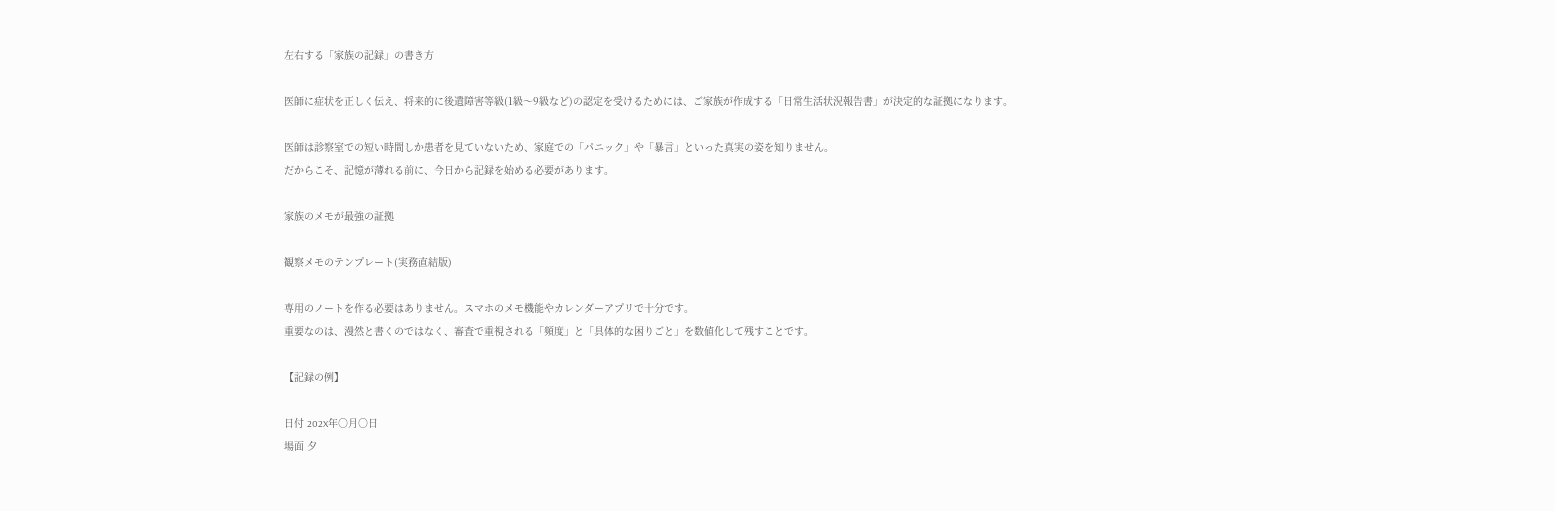左右する「家族の記録」の書き⽅

医師に症状を正しく伝え、将来的に後遺障害等級(1級〜9級など)の認定を受けるためには、ご家族が作成する「⽇常⽣活状況報告書」が決定的な証拠になります。

医師は診察室での短い時間しか患者を⾒ていないため、家庭での「パニック」や「暴⾔」といった真実の姿を知りません。
だからこそ、記憶が薄れる前に、今⽇から記録を始める必要があります。

家族のメモが最強の証拠

観察メモのテンプレート(実務直結版)

専⽤のノートを作る必要はありません。スマホのメモ機能やカレンダーアプリで⼗分です。
重要なのは、漫然と書くのではなく、審査で重視される「頻度」と「具体的な困りごと」を数値化して残すことです。

【記録の例】

日付 202X年○月○日
場面 夕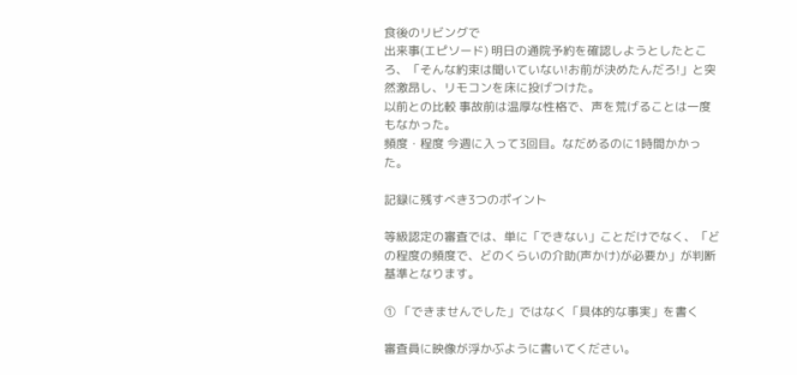食後のリビングで
出来事(エピソード) 明日の通院予約を確認しようとしたところ、「そんな約束は聞いていない!お前が決めたんだろ!」と突然激昂し、リモコンを床に投げつけた。
以前との比較 事故前は温厚な性格で、声を荒げることは一度もなかった。
頻度・程度 今週に入って3回目。なだめるのに1時間かかった。

記録に残すべき3つのポイント

等級認定の審査では、単に「できない」ことだけでなく、「どの程度の頻度で、どのくらいの介助(声かけ)が必要か」が判断基準となります。

① 「できませんでした」ではなく「具体的な事実」を書く

審査員に映像が浮かぶように書いてください。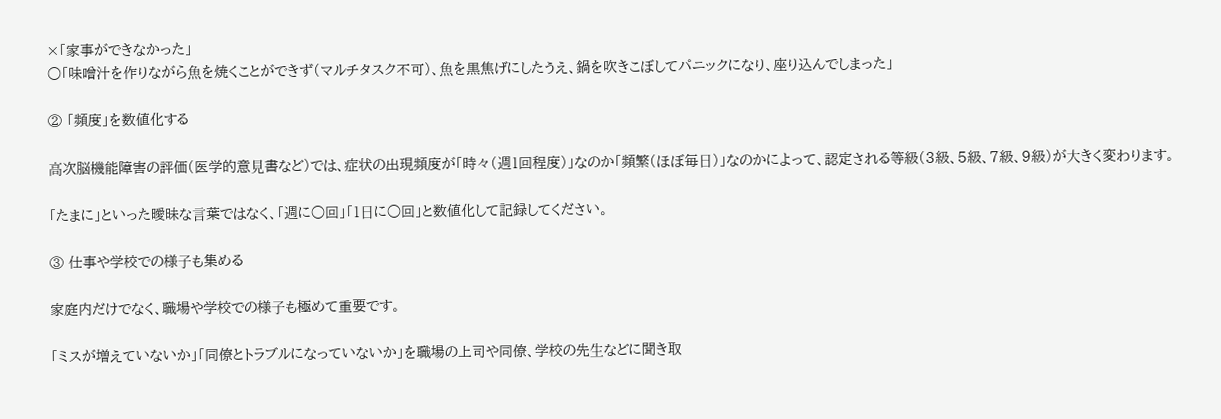×「家事ができなかった」
○「味噌汁を作りながら⿂を焼くことができず(マルチタスク不可)、⿂を黒焦げにしたうえ、鍋を吹きこぼしてパニックになり、座り込んでしまった」

② 「頻度」を数値化する

⾼次脳機能障害の評価(医学的意⾒書など)では、症状の出現頻度が「時々(週1回程度)」なのか「頻繁(ほぼ毎⽇)」なのかによって、認定される等級(3級、5級、7級、9級)が⼤きく変わります。

「たまに」といった曖昧な⾔葉ではなく、「週に○回」「1⽇に○回」と数値化して記録してください。

③ 仕事や学校での様⼦も集める

家庭内だけでなく、職場や学校での様⼦も極めて重要です。

「ミスが増えていないか」「同僚とトラブルになっていないか」を職場の上司や同僚、学校の先⽣などに聞き取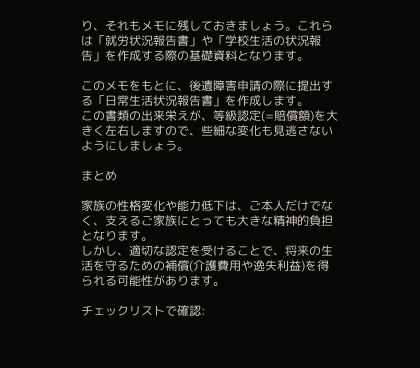り、それもメモに残しておきましょう。これらは「就労状況報告書」や「学校⽣活の状況報告」を作成する際の基礎資料となります。

このメモをもとに、後遺障害申請の際に提出する「⽇常⽣活状況報告書」を作成します。
この書類の出来栄えが、等級認定(=賠償額)を⼤きく左右しますので、些細な変化も⾒逃さないようにしましょう。

まとめ

家族の性格変化や能⼒低下は、ご本⼈だけでなく、⽀えるご家族にとっても⼤きな精神的負担となります。
しかし、適切な認定を受けることで、将来の⽣活を守るための補償(介護費⽤や逸失利益)を得られる可能性があります。

チェックリストで確認: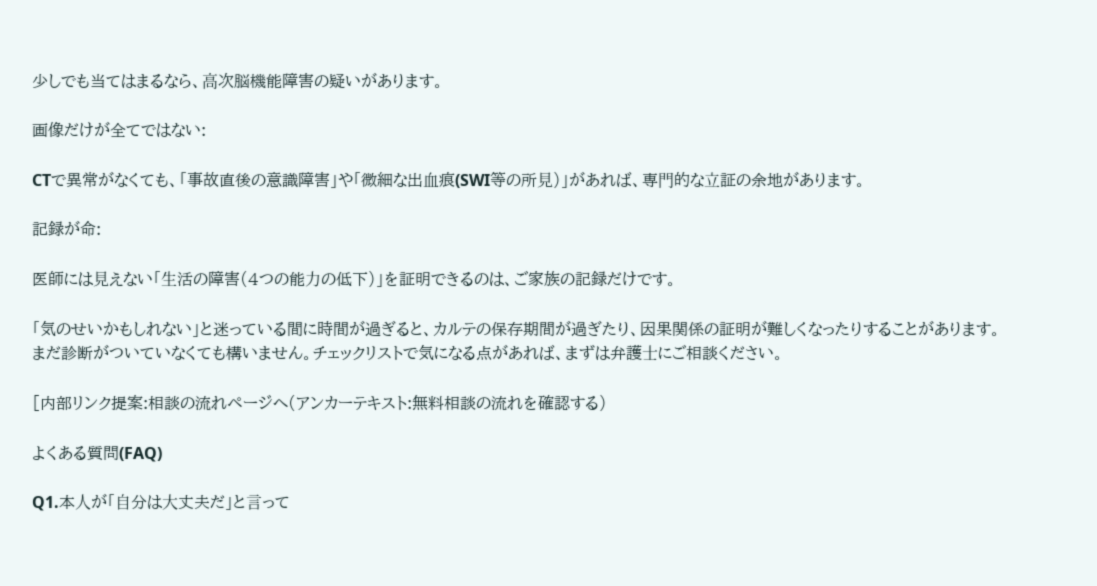少しでも当てはまるなら、⾼次脳機能障害の疑いがあります。

画像だけが全てではない:

CTで異常がなくても、「事故直後の意識障害」や「微細な出⾎痕(SWI等の所⾒)」があれば、専⾨的な⽴証の余地があります。

記録が命:

医師には⾒えない「⽣活の障害(4つの能⼒の低下)」を証明できるのは、ご家族の記録だけです。

「気のせいかもしれない」と迷っている間に時間が過ぎると、カルテの保存期間が過ぎたり、因果関係の証明が難しくなったりすることがあります。
まだ診断がついていなくても構いません。チェックリストで気になる点があれば、まずは弁護⼠にご相談ください。

[内部リンク提案:相談の流れページへ(アンカーテキスト:無料相談の流れを確認する)

よくある質問(FAQ)

Q1.本⼈が「⾃分は⼤丈夫だ」と⾔って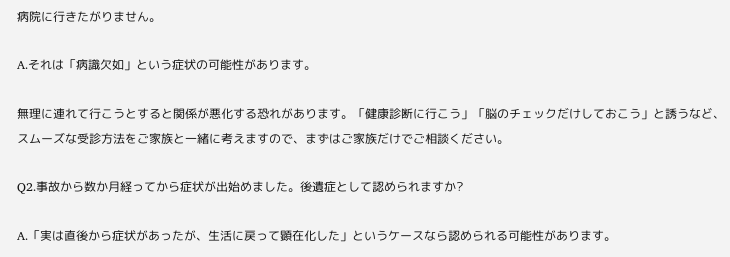病院に⾏きたがりません。

A.それは「病識⽋如」という症状の可能性があります。

無理に連れて⾏こうとすると関係が悪化する恐れがあります。「健康診断に⾏こう」「脳のチェックだけしておこう」と誘うなど、スムーズな受診⽅法をご家族と⼀緒に考えますので、まずはご家族だけでご相談ください。

Q2.事故から数か⽉経ってから症状が出始めました。後遺症として認められますか?

A.「実は直後から症状があったが、⽣活に戻って顕在化した」というケースなら認められる可能性があります。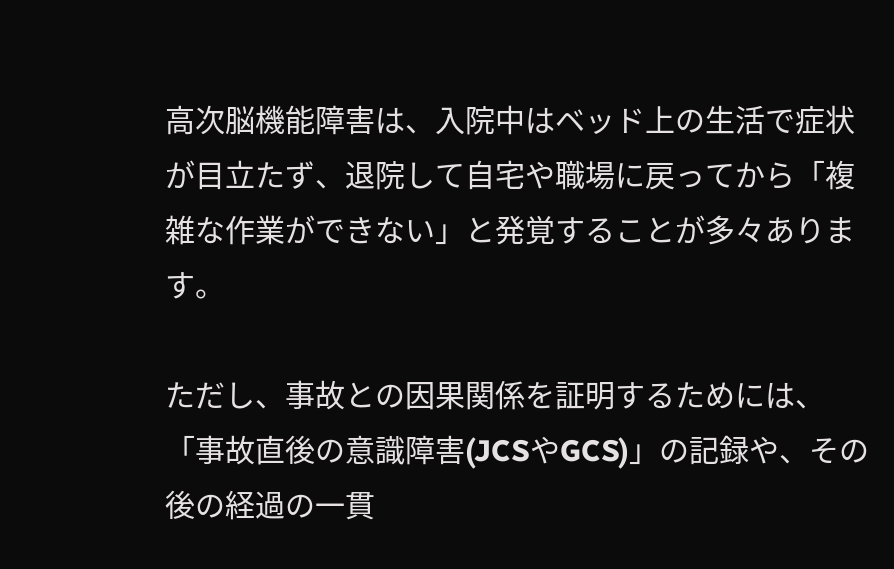⾼次脳機能障害は、⼊院中はベッド上の⽣活で症状が⽬⽴たず、退院して⾃宅や職場に戻ってから「複雑な作業ができない」と発覚することが多々あります。

ただし、事故との因果関係を証明するためには、「事故直後の意識障害(JCSやGCS)」の記録や、その後の経過の⼀貫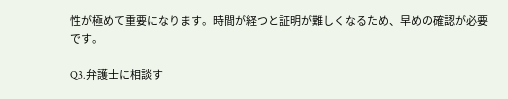性が極めて重要になります。時間が経つと証明が難しくなるため、早めの確認が必要です。

Q3.弁護⼠に相談す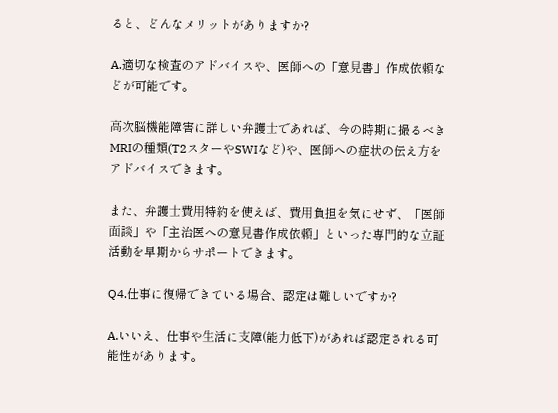ると、どんなメリットがありますか?

A.適切な検査のアドバイスや、医師への「意⾒書」作成依頼などが可能です。

⾼次脳機能障害に詳しい弁護⼠であれば、今の時期に撮るべきMRIの種類(T2スターやSWIなど)や、医師への症状の伝え⽅をアドバイスできます。

また、弁護⼠費⽤特約を使えば、費⽤負担を気にせず、「医師⾯談」や「主治医への意⾒書作成依頼」といった専⾨的な⽴証活動を早期からサポートできます。

Q4.仕事に復帰できている場合、認定は難しいですか?

A.いいえ、仕事や⽣活に⽀障(能⼒低下)があれば認定される可能性があります。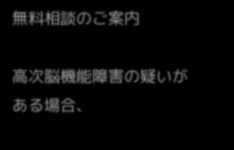無料相談のご案内

高次脳機能障害の疑いがある場合、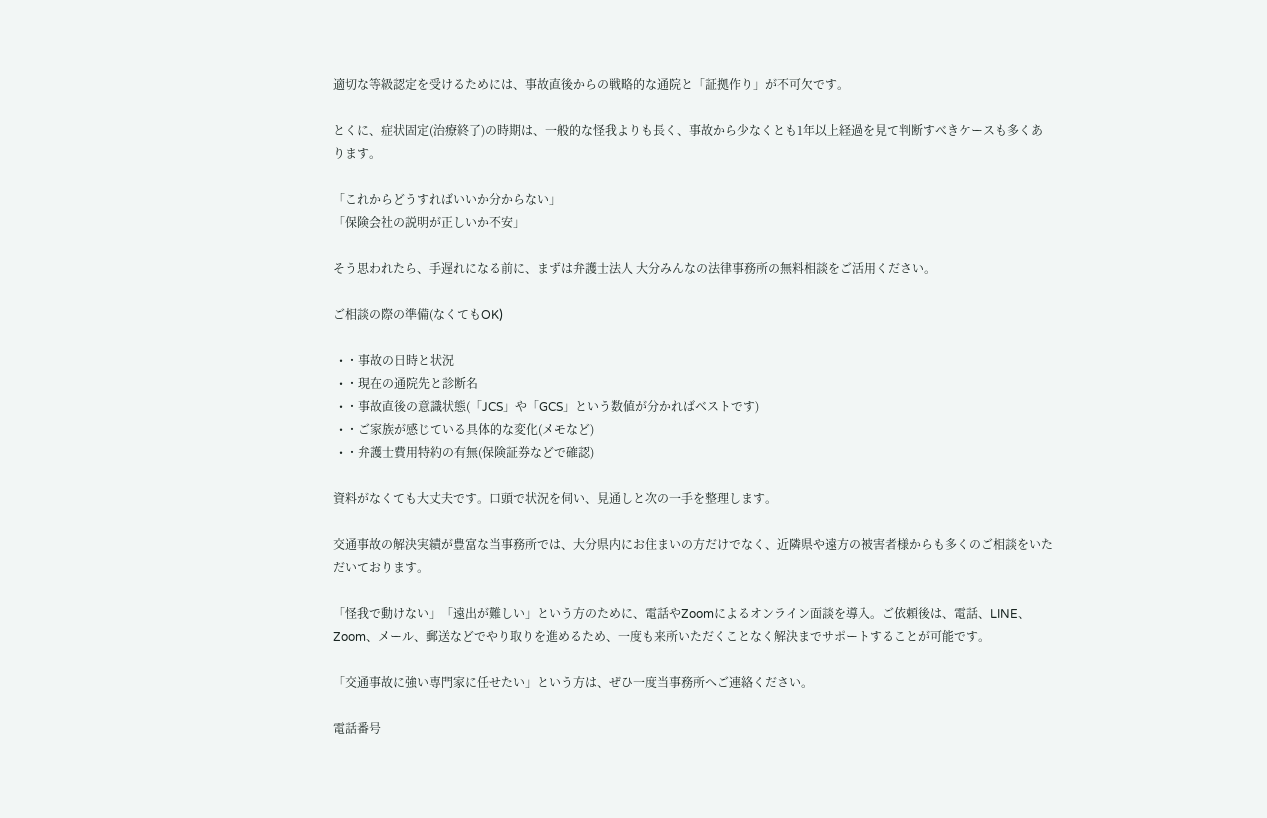適切な等級認定を受けるためには、事故直後からの戦略的な通院と「証拠作り」が不可欠です。

とくに、症状固定(治療終了)の時期は、⼀般的な怪我よりも⻑く、事故から少なくとも1年以上経過を⾒て判断すべきケースも多くあります。

「これからどうすればいいか分からない」
「保険会社の説明が正しいか不安」

そう思われたら、手遅れになる前に、まずは弁護士法人 大分みんなの法律事務所の無料相談をご活用ください。

ご相談の際の準備(なくてもOK)

  • ・事故の⽇時と状況
  • ・現在の通院先と診断名
  • ・事故直後の意識状態(「JCS」や「GCS」という数値が分かればベストです)
  • ・ご家族が感じている具体的な変化(メモなど)
  • ・弁護⼠費⽤特約の有無(保険証券などで確認)

資料がなくても⼤丈夫です。⼝頭で状況を伺い、⾒通しと次の⼀⼿を整理します。

交通事故の解決実績が豊富な当事務所では、大分県内にお住まいの方だけでなく、近隣県や遠方の被害者様からも多くのご相談をいただいております。

「怪我で動けない」「遠出が難しい」という方のために、電話やZoomによるオンライン面談を導入。ご依頼後は、電話、LINE、Zoom、メール、郵送などでやり取りを進めるため、一度も来所いただくことなく解決までサポートすることが可能です。

「交通事故に強い専門家に任せたい」という方は、ぜひ一度当事務所へご連絡ください。

電話番号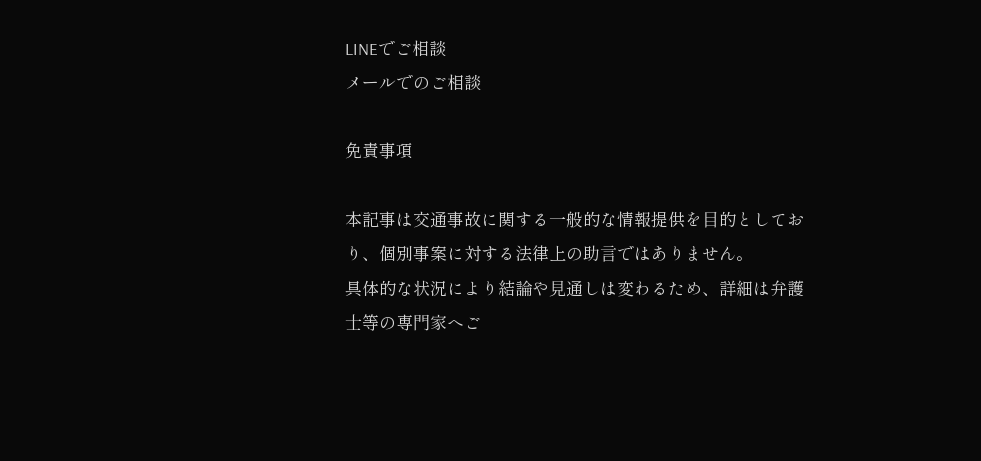LINEでご相談
メールでのご相談

免責事項

本記事は交通事故に関する⼀般的な情報提供を⽬的としており、個別事案に対する法律上の助⾔ではありません。
具体的な状況により結論や⾒通しは変わるため、詳細は弁護⼠等の専⾨家へご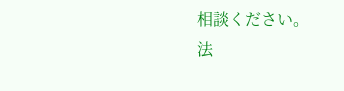相談ください。
法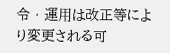令‧運⽤は改正等により変更される可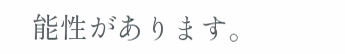能性があります。